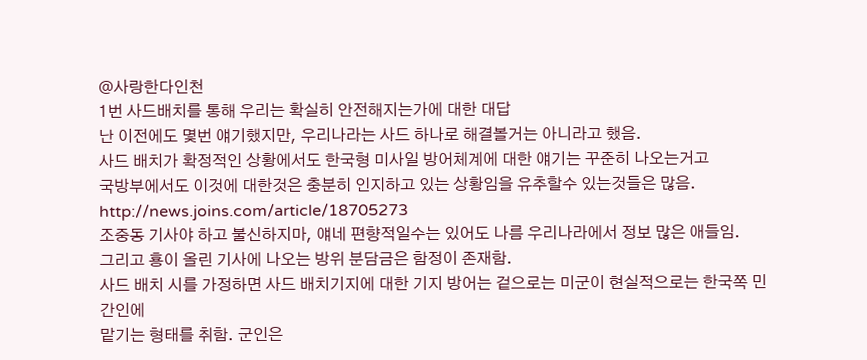@사랑한다인천
1번 사드배치를 통해 우리는 확실히 안전해지는가에 대한 대답
난 이전에도 몇번 얘기했지만, 우리나라는 사드 하나로 해결볼거는 아니라고 했음.
사드 배치가 확정적인 상황에서도 한국형 미사일 방어체계에 대한 얘기는 꾸준히 나오는거고
국방부에서도 이것에 대한것은 충분히 인지하고 있는 상황임을 유추할수 있는것들은 많음.
http://news.joins.com/article/18705273
조중동 기사야 하고 불신하지마, 얘네 편향적일수는 있어도 나름 우리나라에서 정보 많은 애들임.
그리고 횽이 올린 기사에 나오는 방위 분담금은 함정이 존재함.
사드 배치 시를 가정하면 사드 배치기지에 대한 기지 방어는 겉으로는 미군이 현실적으로는 한국쪽 민간인에
맡기는 형태를 취함. 군인은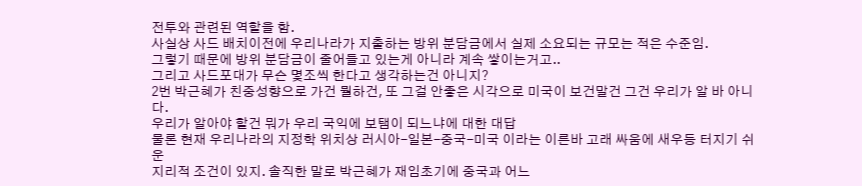전투와 관련된 역할을 함.
사실상 사드 배치이전에 우리나라가 지출하는 방위 분담금에서 실제 소요되는 규모는 적은 수준임.
그렇기 때문에 방위 분담금이 줄어들고 있는게 아니라 계속 쌓이는거고..
그리고 사드포대가 무슨 몇조씩 한다고 생각하는건 아니지?
2번 박근혜가 친중성향으로 가건 뭘하건, 또 그걸 안좋은 시각으로 미국이 보건말건 그건 우리가 알 바 아니다.
우리가 알아야 할건 뭐가 우리 국익에 보탬이 되느냐에 대한 대답
물론 현재 우리나라의 지정학 위치상 러시아-일본-중국-미국 이라는 이른바 고래 싸움에 새우등 터지기 쉬운
지리적 조건이 있지. 솔직한 말로 박근혜가 재임초기에 중국과 어느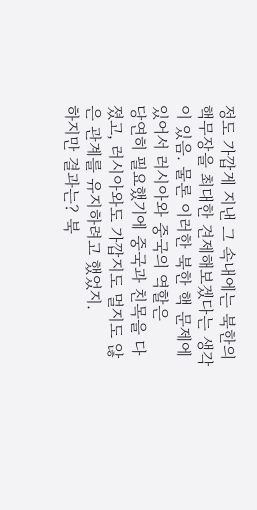정도 가깝게 지낸 그 속내에는 북한의
핵무장을 최대한 견제해보겠다는 생각이 있음. 물론 이러한 북한 핵 문제에 있어서 러시아와 중국의 역할은
당연히 필요했기에 중국과 친목을 다졌고, 러시아와도 가깝지도 멀지도 않은 관계를 유지하려고 했었지.
하지만 결과는? 북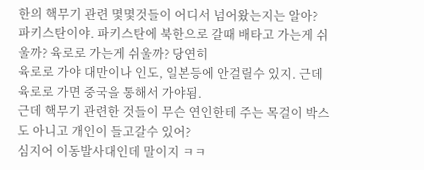한의 핵무기 관련 몇몇것들이 어디서 넘어왔는지는 알아?
파키스탄이야. 파키스탄에 북한으로 갈때 배타고 가는게 쉬울까? 육로로 가는게 쉬울까? 당연히
육로로 가야 대만이나 인도, 일본등에 안걸릴수 있지. 근데 육로로 가면 중국을 통해서 가야됨.
근데 핵무기 관련한 것들이 무슨 연인한테 주는 목걸이 박스도 아니고 개인이 들고갈수 있어?
심지어 이동발사대인데 말이지 ㅋㅋ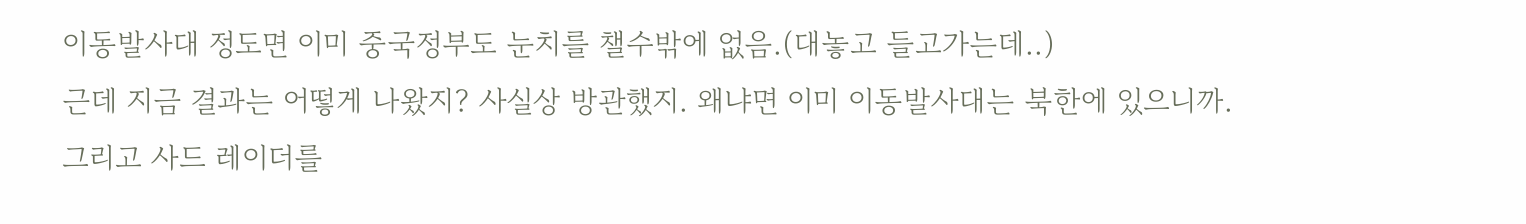이동발사대 정도면 이미 중국정부도 눈치를 챌수밖에 없음.(대놓고 들고가는데..)
근데 지금 결과는 어떻게 나왔지? 사실상 방관했지. 왜냐면 이미 이동발사대는 북한에 있으니까.
그리고 사드 레이더를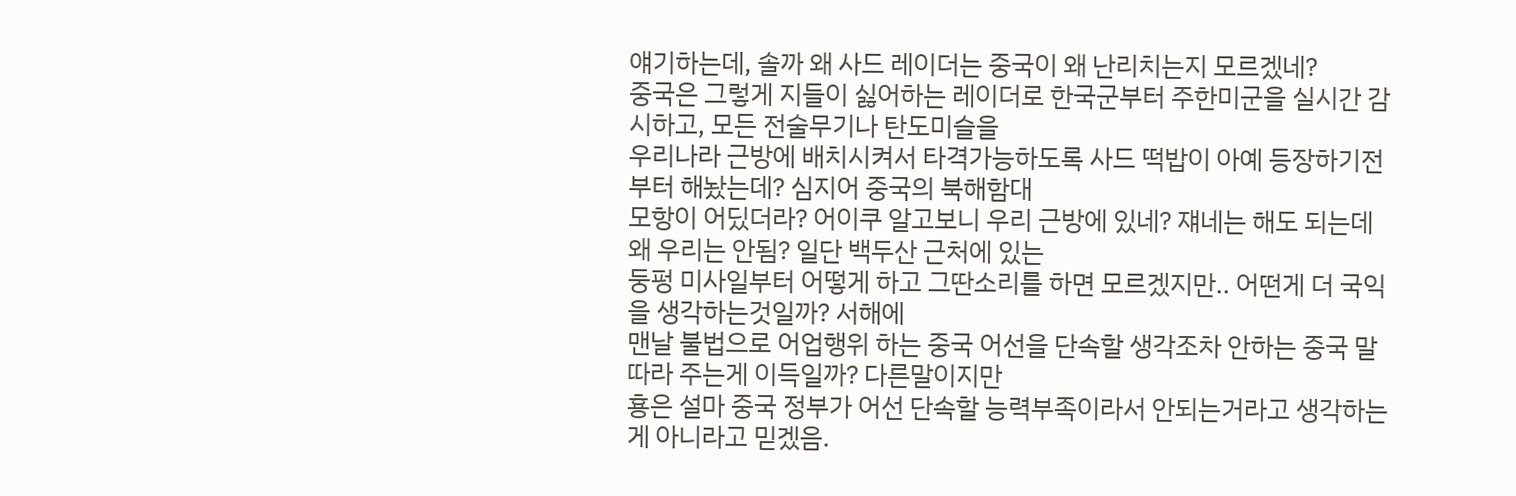얘기하는데, 솔까 왜 사드 레이더는 중국이 왜 난리치는지 모르겠네?
중국은 그렇게 지들이 싫어하는 레이더로 한국군부터 주한미군을 실시간 감시하고, 모든 전술무기나 탄도미슬을
우리나라 근방에 배치시켜서 타격가능하도록 사드 떡밥이 아예 등장하기전부터 해놨는데? 심지어 중국의 북해함대
모항이 어딨더라? 어이쿠 알고보니 우리 근방에 있네? 쟤네는 해도 되는데 왜 우리는 안됨? 일단 백두산 근처에 있는
둥펑 미사일부터 어떻게 하고 그딴소리를 하면 모르겠지만.. 어떤게 더 국익을 생각하는것일까? 서해에
맨날 불법으로 어업행위 하는 중국 어선을 단속할 생각조차 안하는 중국 말따라 주는게 이득일까? 다른말이지만
횽은 설마 중국 정부가 어선 단속할 능력부족이라서 안되는거라고 생각하는게 아니라고 믿겠음.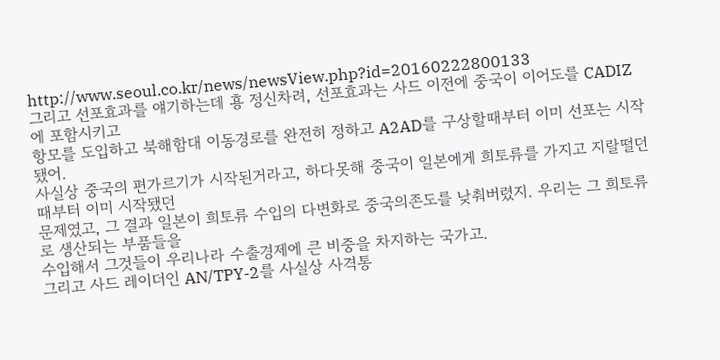http://www.seoul.co.kr/news/newsView.php?id=20160222800133
그리고 선포효과를 얘기하는데 횽 정신차려, 선포효과는 사드 이전에 중국이 이어도를 CADIZ에 포함시키고
항모를 도입하고 북해함대 이동경로를 완전히 정하고 A2AD를 구상할때부터 이미 선포는 시작됐어.
사실상 중국의 편가르기가 시작된거라고, 하다못해 중국이 일본에게 희토류를 가지고 지랄떨던 때부터 이미 시작됐던
문제였고, 그 결과 일본이 희토류 수입의 다변화로 중국의존도를 낮춰버렸지. 우리는 그 희토류로 생산되는 부품들을
수입해서 그것들이 우리나라 수출경제에 큰 비중을 차지하는 국가고.
그리고 사드 레이더인 AN/TPY-2를 사실상 사격통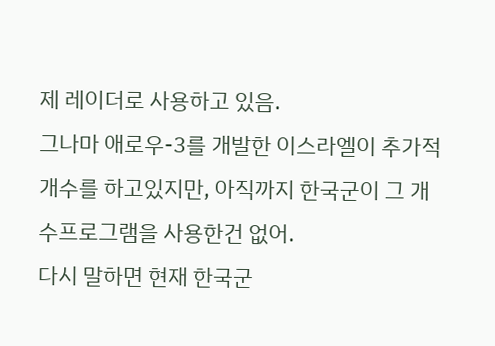제 레이더로 사용하고 있음.
그나마 애로우-3를 개발한 이스라엘이 추가적 개수를 하고있지만, 아직까지 한국군이 그 개수프로그램을 사용한건 없어.
다시 말하면 현재 한국군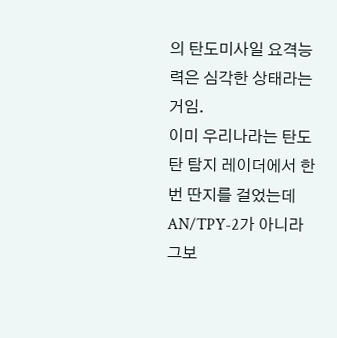의 탄도미사일 요격능력은 심각한 상태라는거임.
이미 우리나라는 탄도탄 탐지 레이더에서 한번 딴지를 걸었는데 AN/TPY-2가 아니라 그보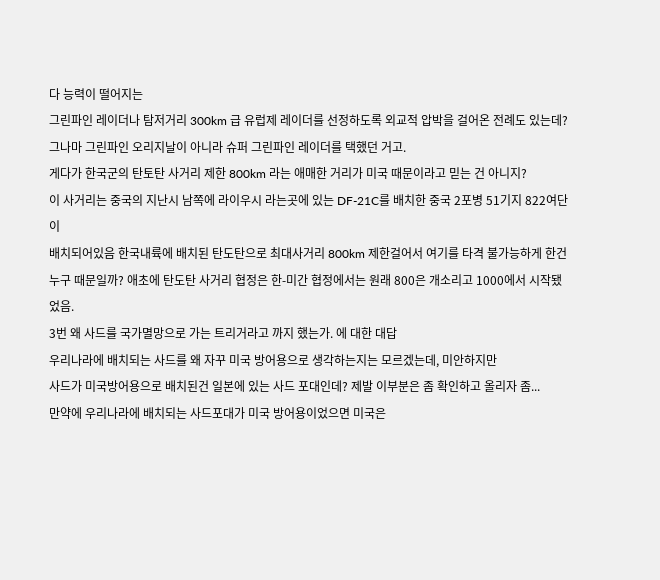다 능력이 떨어지는
그린파인 레이더나 탐저거리 300km 급 유럽제 레이더를 선정하도록 외교적 압박을 걸어온 전례도 있는데?
그나마 그린파인 오리지날이 아니라 슈퍼 그린파인 레이더를 택했던 거고.
게다가 한국군의 탄토탄 사거리 제한 800km 라는 애매한 거리가 미국 때문이라고 믿는 건 아니지?
이 사거리는 중국의 지난시 남쪽에 라이우시 라는곳에 있는 DF-21C를 배치한 중국 2포병 51기지 822여단이
배치되어있음 한국내륙에 배치된 탄도탄으로 최대사거리 800km 제한걸어서 여기를 타격 불가능하게 한건
누구 때문일까? 애초에 탄도탄 사거리 협정은 한-미간 협정에서는 원래 800은 개소리고 1000에서 시작됐었음.
3번 왜 사드를 국가멸망으로 가는 트리거라고 까지 했는가. 에 대한 대답
우리나라에 배치되는 사드를 왜 자꾸 미국 방어용으로 생각하는지는 모르겠는데, 미안하지만
사드가 미국방어용으로 배치된건 일본에 있는 사드 포대인데? 제발 이부분은 좀 확인하고 올리자 좀...
만약에 우리나라에 배치되는 사드포대가 미국 방어용이었으면 미국은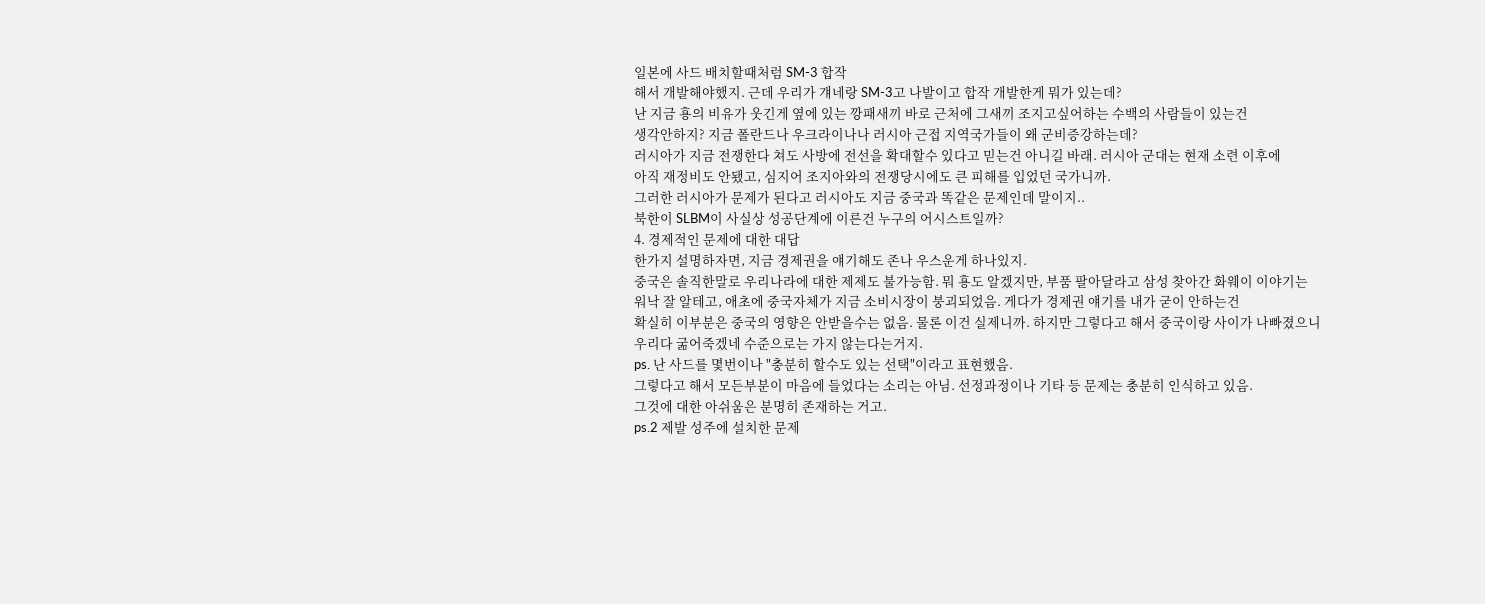일본에 사드 배치할때처럼 SM-3 합작
해서 개발해야했지. 근데 우리가 걔네랑 SM-3고 나발이고 합작 개발한게 뭐가 있는데?
난 지금 횽의 비유가 웃긴게 옆에 있는 깡패새끼 바로 근처에 그새끼 조지고싶어하는 수백의 사람들이 있는건
생각안하지? 지금 폴란드나 우크라이나나 러시아 근접 지역국가들이 왜 군비증강하는데?
러시아가 지금 전쟁한다 쳐도 사방에 전선을 확대할수 있다고 믿는건 아니길 바래. 러시아 군대는 현재 소련 이후에
아직 재정비도 안됐고, 심지어 조지아와의 전쟁당시에도 큰 피해를 입었던 국가니까.
그러한 러시아가 문제가 된다고 러시아도 지금 중국과 똑같은 문제인데 말이지..
북한이 SLBM이 사실상 성공단계에 이른건 누구의 어시스트일까?
4. 경제적인 문제에 대한 대답
한가지 설명하자면, 지금 경제권을 얘기해도 존나 우스운게 하나있지.
중국은 솔직한말로 우리나라에 대한 제제도 불가능함. 뭐 횽도 알겠지만, 부품 팔아달라고 삼성 찾아간 화웨이 이야기는
워낙 잘 알테고, 애초에 중국자체가 지금 소비시장이 붕괴되었음. 게다가 경제권 얘기를 내가 굳이 안하는건
확실히 이부분은 중국의 영향은 안받을수는 없음. 물론 이건 실제니까. 하지만 그렇다고 해서 중국이랑 사이가 나빠졌으니
우리다 굶어죽겠네 수준으로는 가지 않는다는거지.
ps. 난 사드를 몇번이나 "충분히 할수도 있는 선택"이라고 표현했음.
그렇다고 해서 모든부분이 마음에 들었다는 소리는 아님. 선정과정이나 기타 등 문제는 충분히 인식하고 있음.
그것에 대한 아쉬움은 분명히 존재하는 거고.
ps.2 제발 성주에 설치한 문제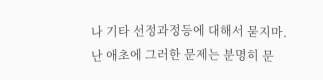나 기타 선정과정등에 대해서 묻지마.
난 애초에 그러한 문제는 분명히 문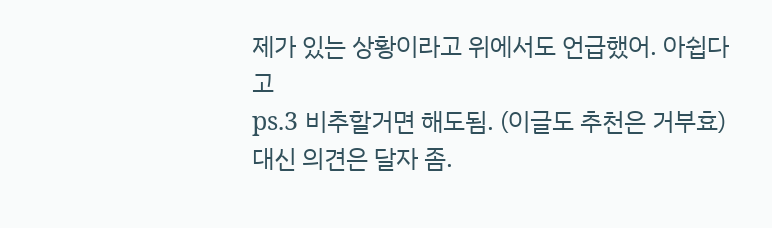제가 있는 상황이라고 위에서도 언급했어. 아쉽다고
ps.3 비추할거면 해도됨. (이글도 추천은 거부효)
대신 의견은 달자 좀.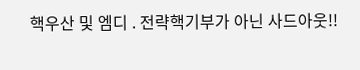핵우산 및 엠디 . 전략핵기부가 아닌 사드아웃!!